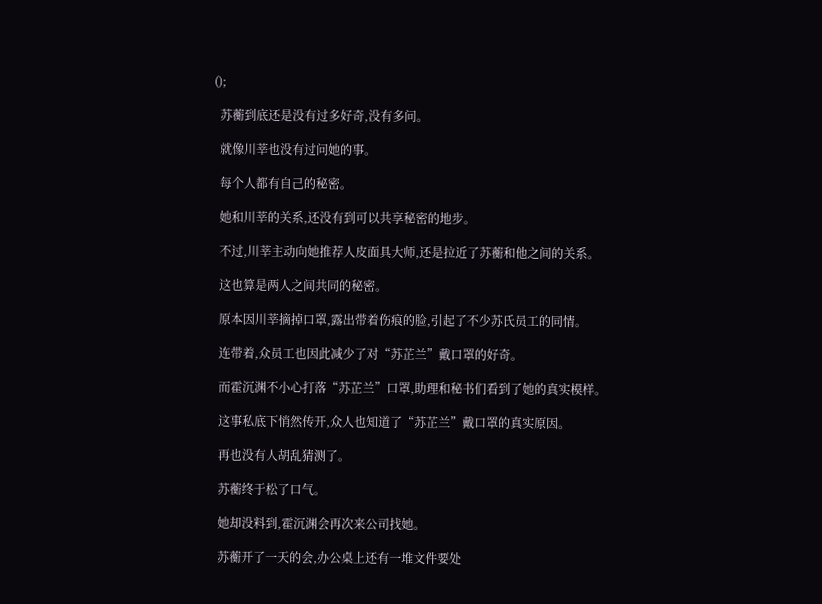();

  苏蘅到底还是没有过多好奇,没有多问。

  就像川莘也没有过问她的事。

  每个人都有自己的秘密。

  她和川莘的关系,还没有到可以共享秘密的地步。

  不过,川莘主动向她推荐人皮面具大师,还是拉近了苏蘅和他之间的关系。

  这也算是两人之间共同的秘密。

  原本因川莘摘掉口罩,露出带着伤痕的脸,引起了不少苏氏员工的同情。

  连带着,众员工也因此减少了对“苏芷兰”戴口罩的好奇。

  而霍沉渊不小心打落“苏芷兰”口罩,助理和秘书们看到了她的真实模样。

  这事私底下悄然传开,众人也知道了“苏芷兰”戴口罩的真实原因。

  再也没有人胡乱猜测了。

  苏蘅终于松了口气。

  她却没料到,霍沉渊会再次来公司找她。

  苏蘅开了一天的会,办公桌上还有一堆文件要处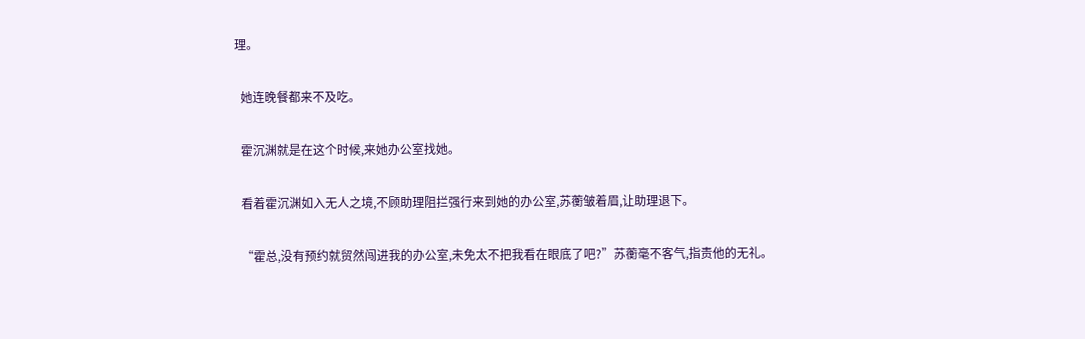理。

  她连晚餐都来不及吃。

  霍沉渊就是在这个时候,来她办公室找她。

  看着霍沉渊如入无人之境,不顾助理阻拦强行来到她的办公室,苏蘅皱着眉,让助理退下。

  “霍总,没有预约就贸然闯进我的办公室,未免太不把我看在眼底了吧?”苏蘅毫不客气,指责他的无礼。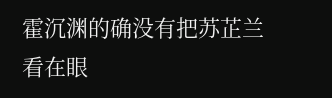霍沉渊的确没有把苏芷兰看在眼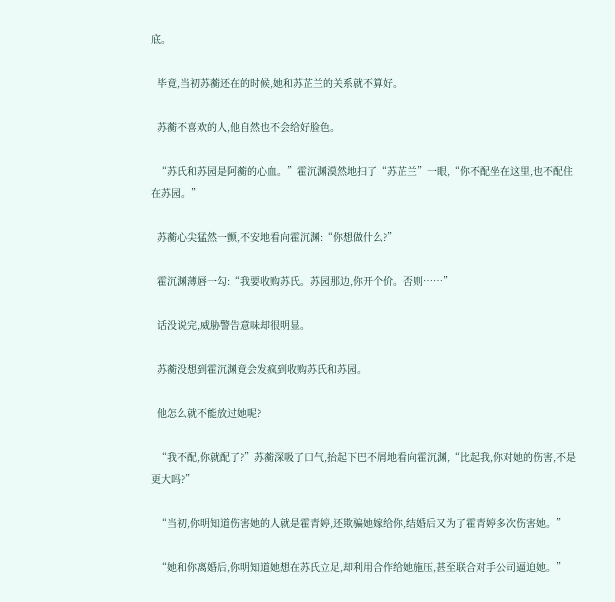底。

  毕竟,当初苏蘅还在的时候,她和苏芷兰的关系就不算好。

  苏蘅不喜欢的人,他自然也不会给好脸色。

  “苏氏和苏园是阿蘅的心血。”霍沉渊漠然地扫了“苏芷兰”一眼,“你不配坐在这里,也不配住在苏园。”

  苏蘅心尖猛然一颤,不安地看向霍沉渊:“你想做什么?”

  霍沉渊薄唇一勾:“我要收购苏氏。苏园那边,你开个价。否则……”

  话没说完,威胁警告意味却很明显。

  苏蘅没想到霍沉渊竟会发疯到收购苏氏和苏园。

  他怎么就不能放过她呢?

  “我不配,你就配了?”苏蘅深吸了口气,抬起下巴不屑地看向霍沉渊,“比起我,你对她的伤害,不是更大吗?”

  “当初,你明知道伤害她的人就是霍青婷,还欺骗她嫁给你,结婚后又为了霍青婷多次伤害她。”

  “她和你离婚后,你明知道她想在苏氏立足,却利用合作给她施压,甚至联合对手公司逼迫她。”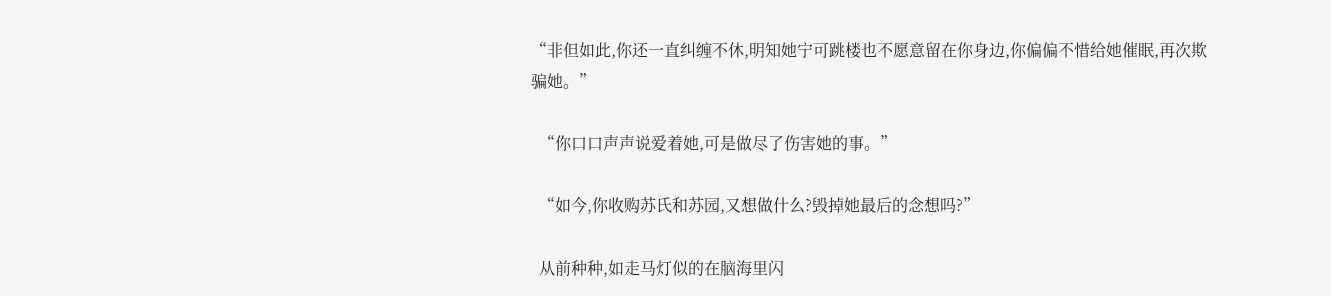“非但如此,你还一直纠缠不休,明知她宁可跳楼也不愿意留在你身边,你偏偏不惜给她催眠,再次欺骗她。”

  “你口口声声说爱着她,可是做尽了伤害她的事。”

  “如今,你收购苏氏和苏园,又想做什么?毁掉她最后的念想吗?”

  从前种种,如走马灯似的在脑海里闪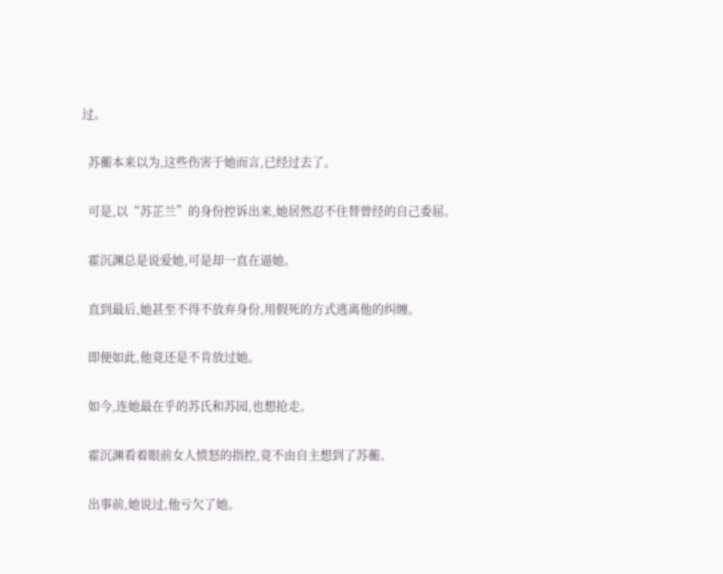过。

  苏蘅本来以为,这些伤害于她而言,已经过去了。

  可是,以“苏芷兰”的身份控诉出来,她居然忍不住替曾经的自己委屈。

  霍沉渊总是说爱她,可是却一直在逼她。

  直到最后,她甚至不得不放弃身份,用假死的方式逃离他的纠缠。

  即便如此,他竟还是不肯放过她。

  如今,连她最在乎的苏氏和苏园,也想抢走。

  霍沉渊看着眼前女人愤怒的指控,竟不由自主想到了苏蘅。

  出事前,她说过,他亏欠了她。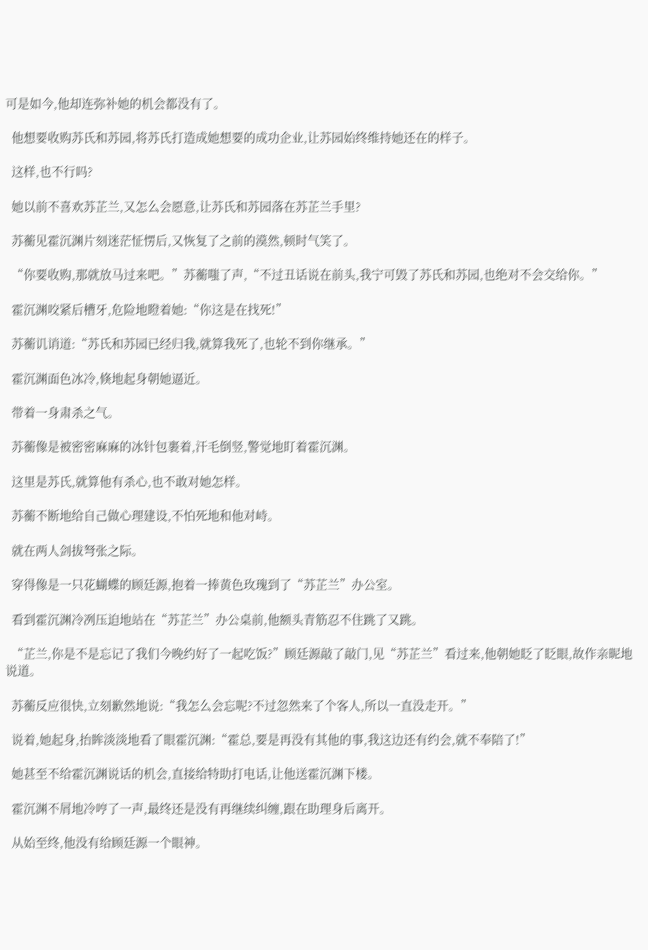可是如今,他却连弥补她的机会都没有了。

  他想要收购苏氏和苏园,将苏氏打造成她想要的成功企业,让苏园始终维持她还在的样子。

  这样,也不行吗?

  她以前不喜欢苏芷兰,又怎么会愿意,让苏氏和苏园落在苏芷兰手里?

  苏蘅见霍沉渊片刻迷茫怔愣后,又恢复了之前的漠然,顿时气笑了。

  “你要收购,那就放马过来吧。”苏蘅嗤了声,“不过丑话说在前头,我宁可毁了苏氏和苏园,也绝对不会交给你。”

  霍沉渊咬紧后槽牙,危险地瞪着她:“你这是在找死!”

  苏蘅讥诮道:“苏氏和苏园已经归我,就算我死了,也轮不到你继承。”

  霍沉渊面色冰冷,倏地起身朝她逼近。

  带着一身肃杀之气。

  苏蘅像是被密密麻麻的冰针包裹着,汗毛倒竖,警觉地盯着霍沉渊。

  这里是苏氏,就算他有杀心,也不敢对她怎样。

  苏蘅不断地给自己做心理建设,不怕死地和他对峙。

  就在两人剑拔弩张之际。

  穿得像是一只花蝴蝶的顾廷源,抱着一捧黄色玫瑰到了“苏芷兰”办公室。

  看到霍沉渊冷冽压迫地站在“苏芷兰”办公桌前,他额头青筋忍不住跳了又跳。

  “芷兰,你是不是忘记了我们今晚约好了一起吃饭?”顾廷源敲了敲门,见“苏芷兰”看过来,他朝她眨了眨眼,故作亲昵地说道。

  苏蘅反应很快,立刻歉然地说:“我怎么会忘呢?不过忽然来了个客人,所以一直没走开。”

  说着,她起身,抬眸淡淡地看了眼霍沉渊:“霍总,要是再没有其他的事,我这边还有约会,就不奉陪了!”

  她甚至不给霍沉渊说话的机会,直接给特助打电话,让他送霍沉渊下楼。

  霍沉渊不屑地冷哼了一声,最终还是没有再继续纠缠,跟在助理身后离开。

  从始至终,他没有给顾廷源一个眼神。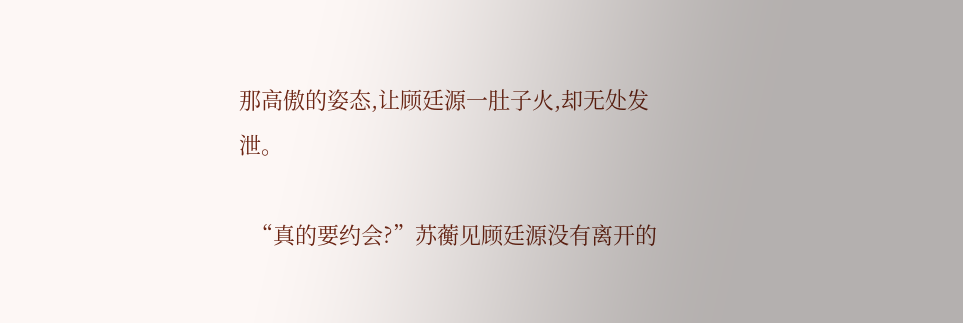那高傲的姿态,让顾廷源一肚子火,却无处发泄。

  “真的要约会?”苏蘅见顾廷源没有离开的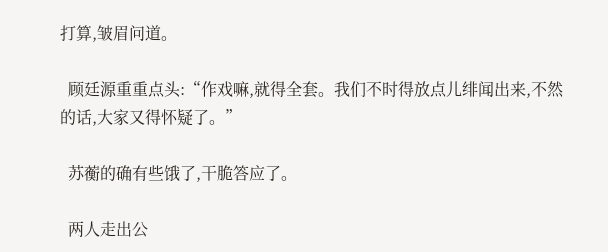打算,皱眉问道。

  顾廷源重重点头:“作戏嘛,就得全套。我们不时得放点儿绯闻出来,不然的话,大家又得怀疑了。”

  苏蘅的确有些饿了,干脆答应了。

  两人走出公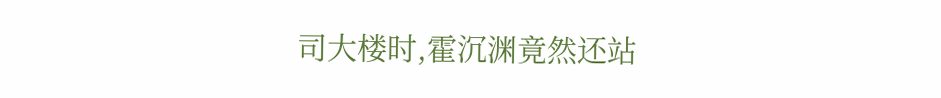司大楼时,霍沉渊竟然还站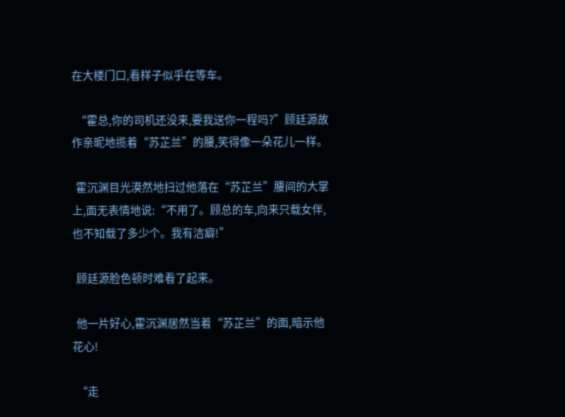在大楼门口,看样子似乎在等车。

  “霍总,你的司机还没来,要我送你一程吗?”顾廷源故作亲昵地揽着“苏芷兰”的腰,笑得像一朵花儿一样。

  霍沉渊目光漠然地扫过他落在“苏芷兰”腰间的大掌上,面无表情地说:“不用了。顾总的车,向来只载女伴,也不知载了多少个。我有洁癖!”

  顾廷源脸色顿时难看了起来。

  他一片好心,霍沉渊居然当着“苏芷兰”的面,暗示他花心!

  “走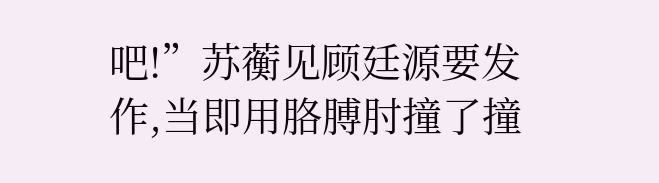吧!”苏蘅见顾廷源要发作,当即用胳膊肘撞了撞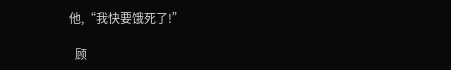他,“我快要饿死了!”

  顾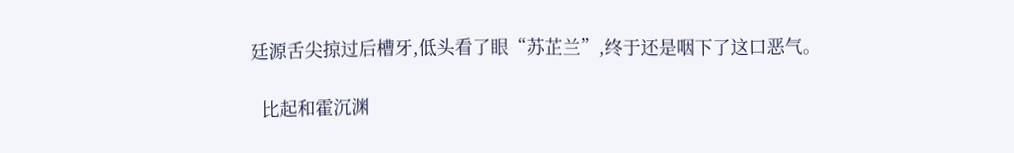廷源舌尖掠过后槽牙,低头看了眼“苏芷兰”,终于还是咽下了这口恶气。

  比起和霍沉渊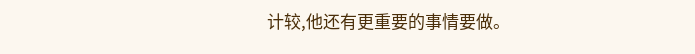计较,他还有更重要的事情要做。